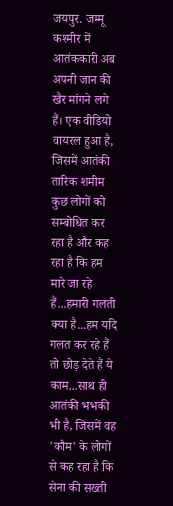जयपुर. जम्मू कश्मीर में आतंककारी अब अपनी जान की खैर मांगने लगे हैं। एक वीडियो वायरल हुआ है, जिसमें आतंकी तारिक शमीम कुछ लोगों को सम्बोधित कर रहा है और कह रहा है कि हम मारे जा रहे हैं...हमारी गलती क्या है...हम यदि गलत कर रहे हैं तो छोड़ देते हैं ये काम...साथ ही आतंकी भभकी भी है, जिसमें वह 'कौम' के लोगों से कह रहा है कि सेना की सख्ती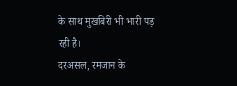के साथ मुखबिरी भी भारी पड़ रही है।
दरअसल, रमजान के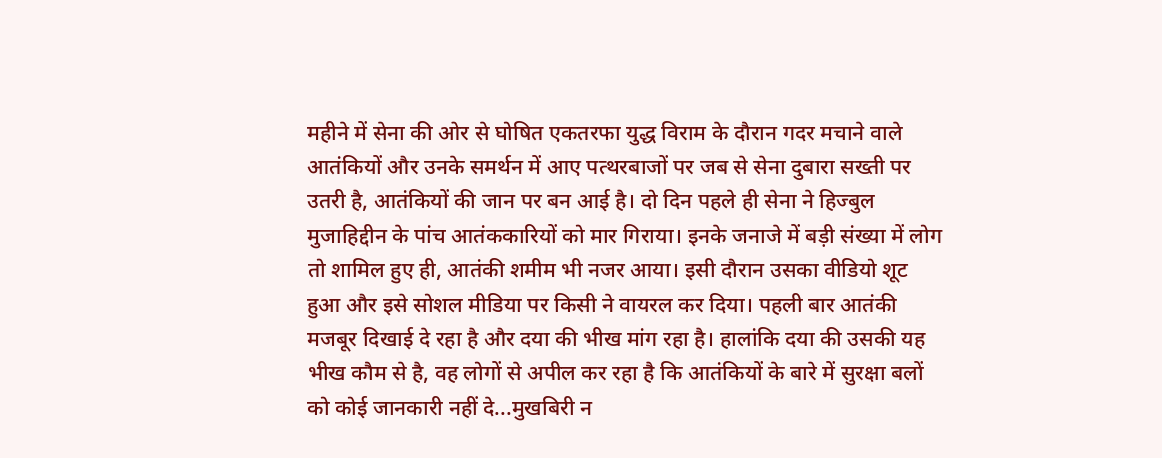महीने में सेना की ओर से घोषित एकतरफा युद्ध विराम के दौरान गदर मचाने वाले आतंकियों और उनके समर्थन में आए पत्थरबाजों पर जब से सेना दुबारा सख्ती पर उतरी है, आतंकियों की जान पर बन आई है। दो दिन पहले ही सेना ने हिज्बुल मुजाहिद्दीन के पांच आतंककारियों को मार गिराया। इनके जनाजे में बड़ी संख्या में लोग तो शामिल हुए ही, आतंकी शमीम भी नजर आया। इसी दौरान उसका वीडियो शूट हुआ और इसे सोशल मीडिया पर किसी ने वायरल कर दिया। पहली बार आतंकी मजबूर दिखाई दे रहा है और दया की भीख मांग रहा है। हालांकि दया की उसकी यह भीख कौम से है, वह लोगों से अपील कर रहा है कि आतंकियों के बारे में सुरक्षा बलों को कोई जानकारी नहीं दे...मुखबिरी न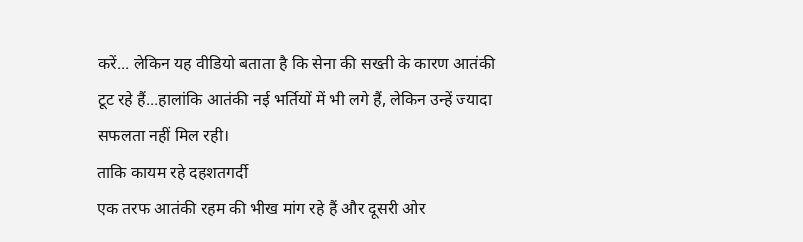करें... लेकिन यह वीडियो बताता है कि सेना की सख्ती के कारण आतंकी टूट रहे हैं...हालांकि आतंकी नई भर्तियों में भी लगे हैं, लेकिन उन्हें ज्यादा सफलता नहीं मिल रही।
ताकि कायम रहे दहशतगर्दी
एक तरफ आतंकी रहम की भीख मांग रहे हैं और दूसरी ओर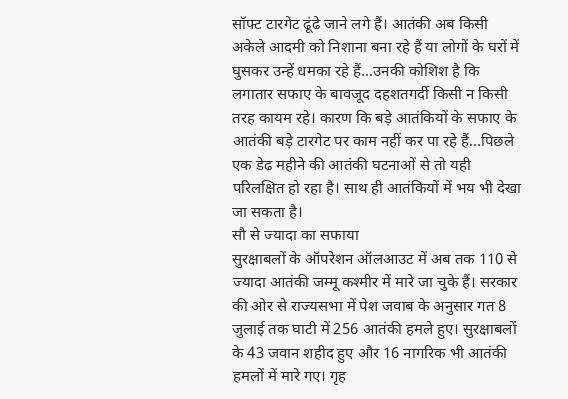सॉफ्ट टारगेट ढूंढे जाने लगे हैं। आतंकी अब किसी अकेले आदमी को निशाना बना रहे हैं या लोगों के घरों में घुसकर उन्हें धमका रहे हैं...उनकी कोशिश है कि लगातार सफाए के बावजूद दहशतगर्दी किसी न किसी तरह कायम रहे। कारण कि बड़े आतंकियों के सफाए के आतंकी बड़े टारगेट पर काम नहीं कर पा रहे हैं...पिछले एक डेढ महीने की आतंकी घटनाओं से तो यही परिलक्षित हो रहा है। साथ ही आतंकियों में भय भी देखा जा सकता है।
सौ से ज्यादा का सफाया
सुरक्षाबलों के ऑपरेशन ऑलआउट में अब तक 110 से ज्यादा आतंकी जम्मू कश्मीर में मारे जा चुके हैं। सरकार की ओर से राज्यसभा में पेश जवाब के अनुसार गत 8 जुलाई तक घाटी में 256 आतंकी हमले हुए। सुरक्षाबलों के 43 जवान शहीद हुए और 16 नागरिक भी आतंकी हमलों में मारे गए। गृह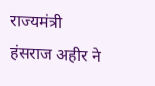राज्यमंत्री हंसराज अहीर ने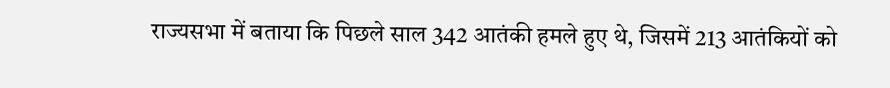राज्यसभा में बताया कि पिछले साल 342 आतंकी हमले हुए थे, जिसमें 213 आतंकियों को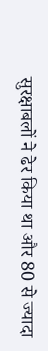सुरक्षाबलों ने ढेर किया था और 80 से ज्यादा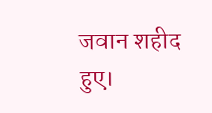जवान शहीद हुए।